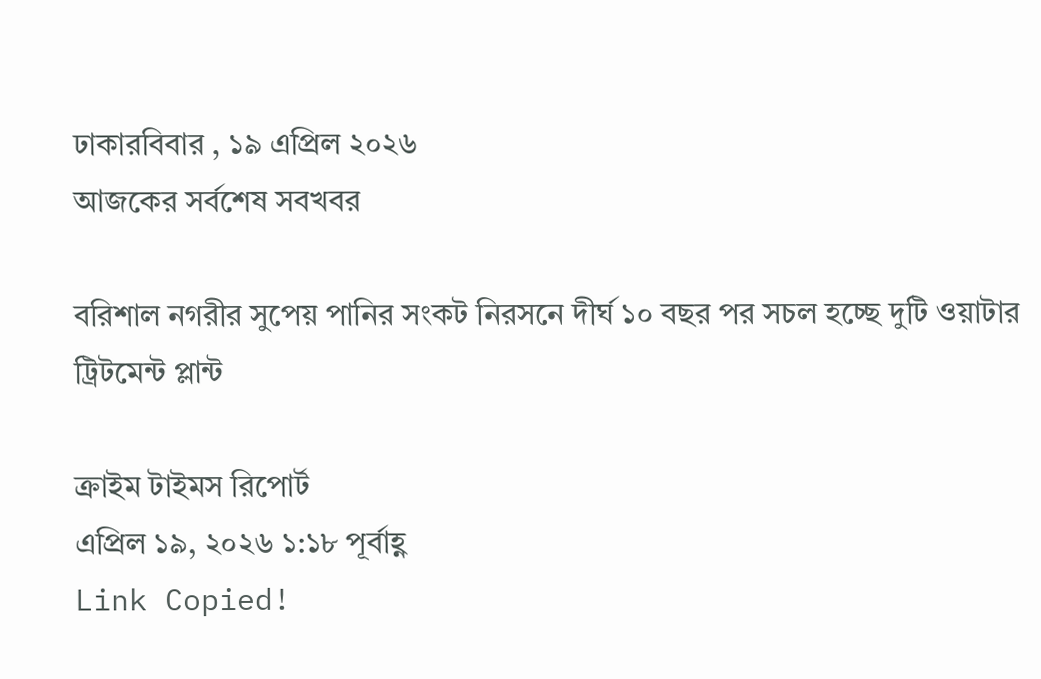ঢাকারবিবার , ১৯ এপ্রিল ২০২৬
আজকের সর্বশেষ সবখবর

বরিশাল নগরীর সুপেয় পানির সংকট নিরসনে দীর্ঘ ১০ বছর পর সচল হচ্ছে দুটি ওয়াটার ট্রিটমেন্ট প্লান্ট

ক্রাইম টাইমস রিপোর্ট
এপ্রিল ১৯, ২০২৬ ১:১৮ পূর্বাহ্ণ
Link Copied!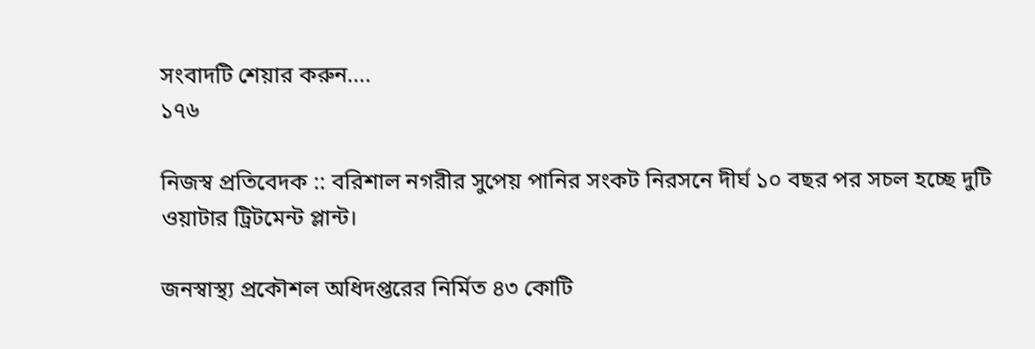সংবাদটি শেয়ার করুন....
১৭৬

নিজস্ব প্রতিবেদক :: বরিশাল নগরীর সুপেয় পানির সংকট নিরসনে দীর্ঘ ১০ বছর পর সচল হচ্ছে দুটি ওয়াটার ট্রিটমেন্ট প্লান্ট।

জনস্বাস্থ্য প্রকৌশল অধিদপ্তরের নির্মিত ৪৩ কোটি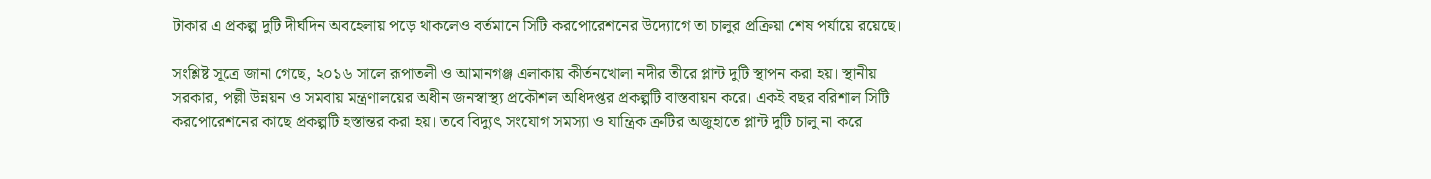টাকার এ প্রকল্প দুটি দীর্ঘদিন অবহেলায় পড়ে থাকলেও বর্তমানে সিটি করপোরেশনের উদ্যোগে তা চালুর প্রক্রিয়া শেষ পর্যায়ে রয়েছে।

সংশ্লিষ্ট সূত্রে জানা গেছে, ২০১৬ সালে রূপাতলী ও আমানগঞ্জ এলাকায় কীর্তনখোলা নদীর তীরে প্লান্ট দুটি স্থাপন করা হয়। স্থানীয় সরকার, পল্লী উন্নয়ন ও সমবায় মন্ত্রণালয়ের অধীন জনস্বাস্থ্য প্রকৌশল অধিদপ্তর প্রকল্পটি বাস্তবায়ন করে। একই বছর বরিশাল সিটি করপোরেশনের কাছে প্রকল্পটি হস্তান্তর করা হয়। তবে বিদ্যুৎ সংযোগ সমস্যা ও যান্ত্রিক ত্রুটির অজুহাতে প্লান্ট দুটি চালু না করে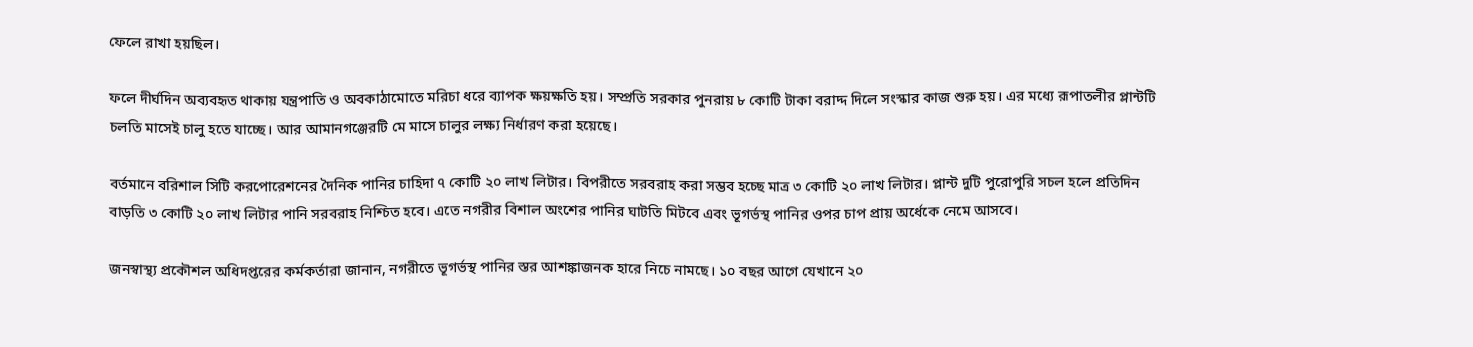ফেলে রাখা হয়ছিল।

ফলে দীর্ঘদিন অব্যবহৃত থাকায় যন্ত্রপাতি ও অবকাঠামোতে মরিচা ধরে ব্যাপক ক্ষয়ক্ষতি হয়। সম্প্রতি সরকার পুনরায় ৮ কোটি টাকা বরাদ্দ দিলে সংস্কার কাজ শুরু হয়। এর মধ্যে রূপাতলীর প্লান্টটি চলতি মাসেই চালু হতে যাচ্ছে। আর আমানগঞ্জেরটি মে মাসে চালুর লক্ষ্য নির্ধারণ করা হয়েছে।

বর্তমানে বরিশাল সিটি করপোরেশনের দৈনিক পানির চাহিদা ৭ কোটি ২০ লাখ লিটার। বিপরীতে সরবরাহ করা সম্ভব হচ্ছে মাত্র ৩ কোটি ২০ লাখ লিটার। প্লান্ট দুটি পুরোপুরি সচল হলে প্রতিদিন বাড়তি ৩ কোটি ২০ লাখ লিটার পানি সরবরাহ নিশ্চিত হবে। এতে নগরীর বিশাল অংশের পানির ঘাটতি মিটবে এবং ভূগর্ভস্থ পানির ওপর চাপ প্রায় অর্ধেকে নেমে আসবে।

জনস্বাস্থ্য প্রকৌশল অধিদপ্তরের কর্মকর্তারা জানান, নগরীতে ভূগর্ভস্থ পানির স্তর আশঙ্কাজনক হারে নিচে নামছে। ১০ বছর আগে যেখানে ২০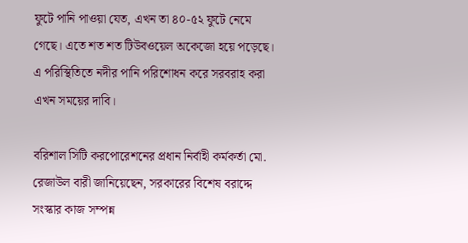ফুটে পানি পাওয়া যেত, এখন তা ৪০-৫২ ফুটে নেমে গেছে। এতে শত শত টিউবওয়েল অকেজো হয়ে পড়েছে। এ পরিস্থিতিতে নদীর পানি পরিশোধন করে সরবরাহ করা এখন সময়ের দাবি।

বরিশাল সিটি করপোরেশনের প্রধান নির্বাহী কর্মকর্তা মো. রেজাউল বারী জানিয়েছেন, সরকারের বিশেষ বরাদ্দে সংস্কার কাজ সম্পন্ন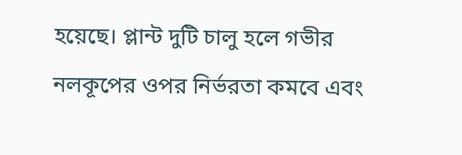হয়েছে। প্লান্ট দুটি চালু হলে গভীর নলকূপের ওপর নির্ভরতা কমবে এবং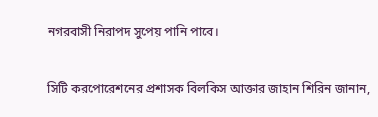নগরবাসী নিরাপদ সুপেয় পানি পাবে।

সিটি করপোরেশনের প্রশাসক বিলকিস আক্তার জাহান শিরিন জানান,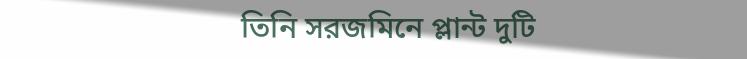তিনি সরজমিনে প্লান্ট দুটি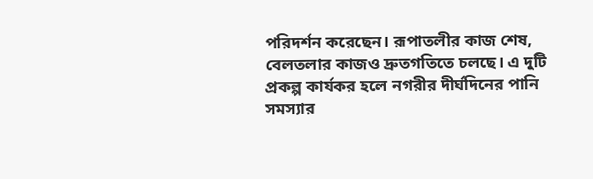পরিদর্শন করেছেন। রূপাতলীর কাজ শেষ, বেলতলার কাজও দ্রুতগতিতে চলছে। এ দুটি প্রকল্প কার্যকর হলে নগরীর দীর্ঘদিনের পানি সমস্যার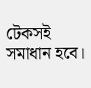টেকসই সমাধান হবে।